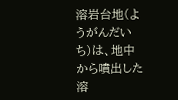溶岩台地(ようがんだいち)は、地中から噴出した溶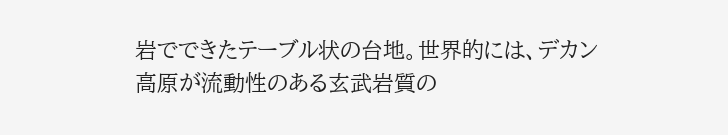岩でできたテーブル状の台地。世界的には、デカン高原が流動性のある玄武岩質の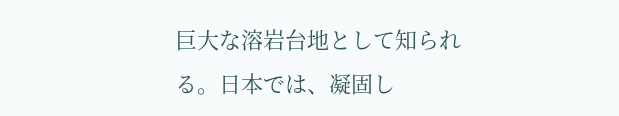巨大な溶岩台地として知られる。日本では、凝固し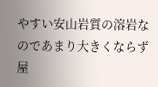やすい安山岩質の溶岩なのであまり大きくならず屋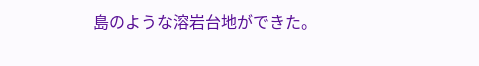島のような溶岩台地ができた。